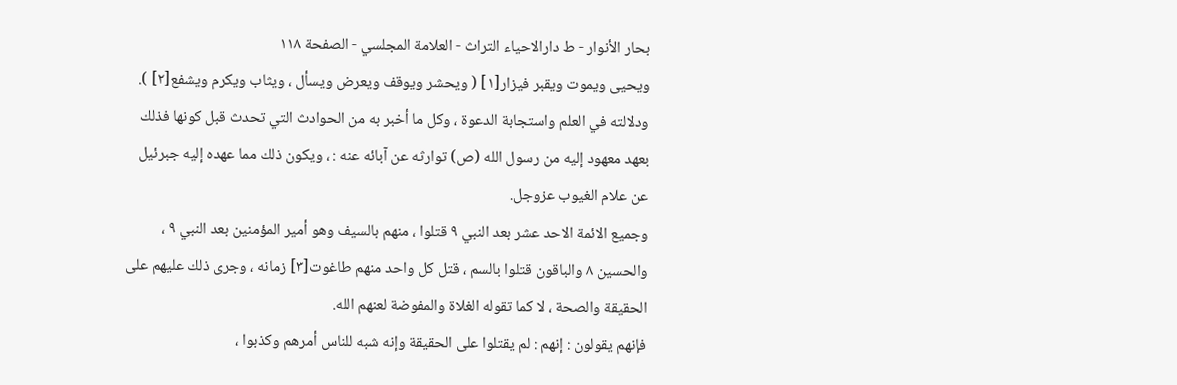بحار الأنوار - ط دارالاحیاء التراث - العلامة المجلسي - الصفحة ١١٨
ويحيى ويموت ويقبر فيزار[١] ( ويحشر ويوقف ويعرض ويسأل ، ويثاب ويكرم ويشفع[٢] ).
ودلالته في العلم واستجابة الدعوة ، وكل ما أخبر به من الحوادث التي تحدث قبل كونها فذلك بعهد معهود إليه من رسول الله (ص) توارثه عن آبائه عنه : ، ويكون ذلك مما عهده إليه جبرئيل عن علام الغيوب عزوجل.
وجميع الائمة الاحد عشر بعد النبي ٩ قتلوا ، منهم بالسيف وهو أمير المؤمنين بعد النبي ٩ ، والحسين ٨ والباقون قتلوا بالسم ، قتل كل واحد منهم طاغوت[٣] زمانه ، وجرى ذلك عليهم على الحقيقة والصحة ، لا كما تقوله الغلاة والمفوضة لعنهم الله.
فإنهم يقولون : إنهم : لم يقتلوا على الحقيقة وإنه شبه للناس أمرهم وكذبوا ،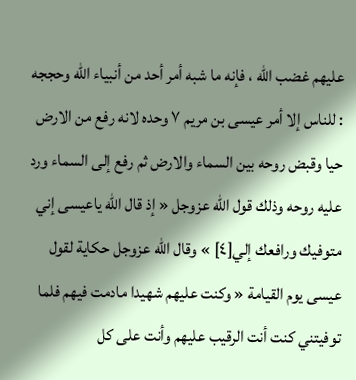عليهم غضب الله ، فإنه ما شبه أمر أحد من أنبياء الله وحججه : للناس إلا أمر عيسى بن مريم ٧ وحده لانه رفع من الارض حيا وقبض روحه بين السماء والارض ثم رفع إلى السماء ورد عليه روحه وذلك قول الله عزوجل « إذ قال الله ياعيسى إني متوفيك ورافعك إلي[٤] » وقال الله عزوجل حكاية لقول عيسى يوم القيامة « وكنت عليهم شهيدا مادمت فيهم فلما توفيتني كنت أنت الرقيب عليهم وأنت على كل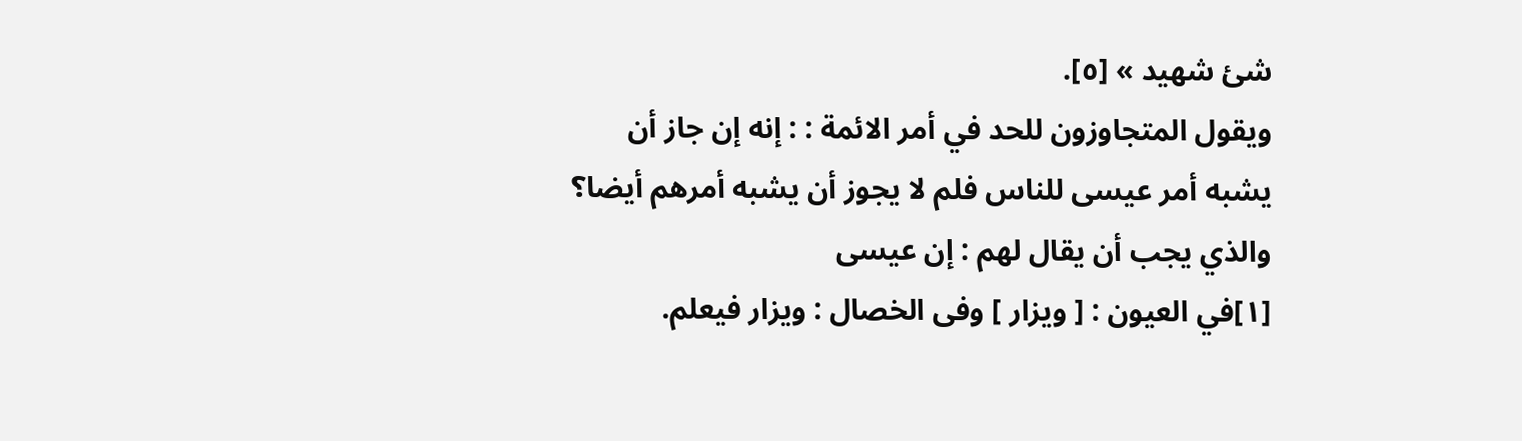شئ شهيد » [٥].
ويقول المتجاوزون للحد في أمر الائمة : : إنه إن جاز أن يشبه أمر عيسى للناس فلم لا يجوز أن يشبه أمرهم أيضا؟ والذي يجب أن يقال لهم : إن عيسى
[١]في العيون : [ ويزار ] وفى الخصال : ويزار فيعلم.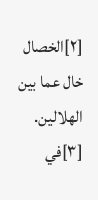[٢]الخصال خال عما بين الهلالين.
[٣]في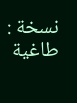نسخة : طاغية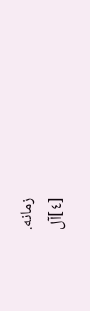زمانه.
[٤]آل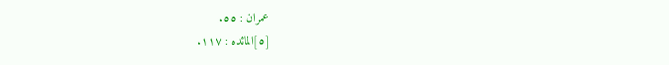عمران : ٥٥.
[٥]المائده : ١١٧.